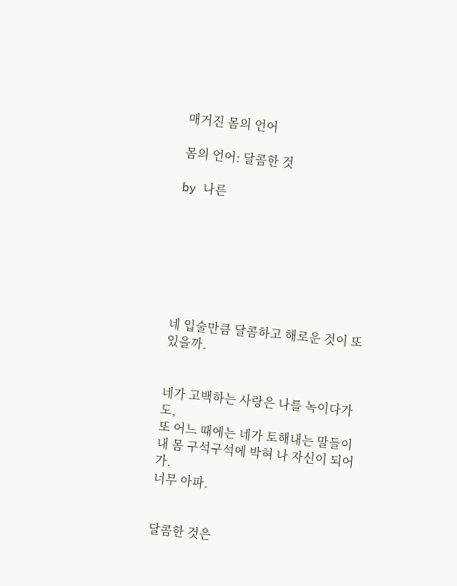매거진 몸의 언어

몸의 언어: 달콤한 것

by 나른







네 입술만큼 달콤하고 해로운 것이 또 있을까.


네가 고백하는 사랑은 나를 녹이다가도,
또 어느 때에는 네가 토해내는 말들이
내 몸 구석구석에 박혀 나 자신이 되어가.
너무 아파.


달콤한 것은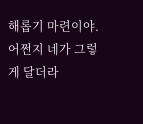해롭기 마련이야.
어쩐지 네가 그렇게 달더라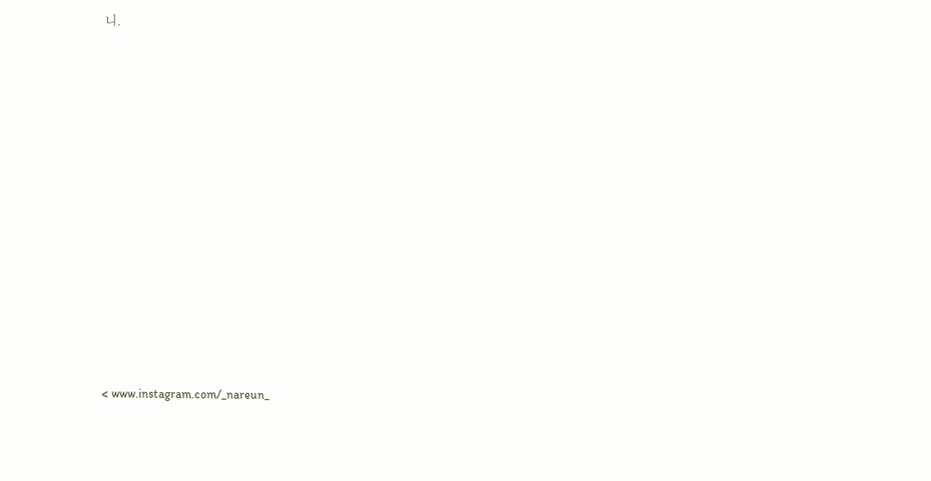니.













< www.instagram.com/_nareun_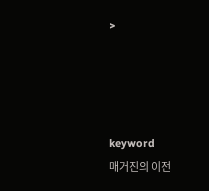>




keyword
매거진의 이전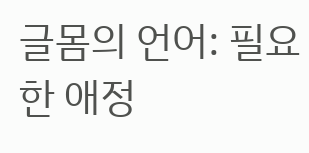글몸의 언어: 필요한 애정